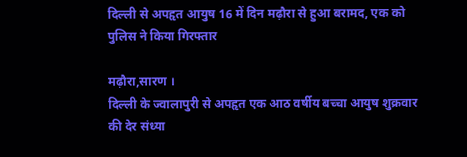दिल्ली से अपहृत आयुष 16 में दिन मढ़ौरा से हुआ बरामद, एक को पुलिस ने किया गिरफ्तार

मढ़ौरा,सारण ।
दिल्ली के ज्वालापुरी से अपहृत एक आठ वर्षीय बच्चा आयुष शुक्रवार की देर संध्या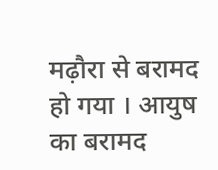मढ़ौरा से बरामद हो गया । आयुष का बरामद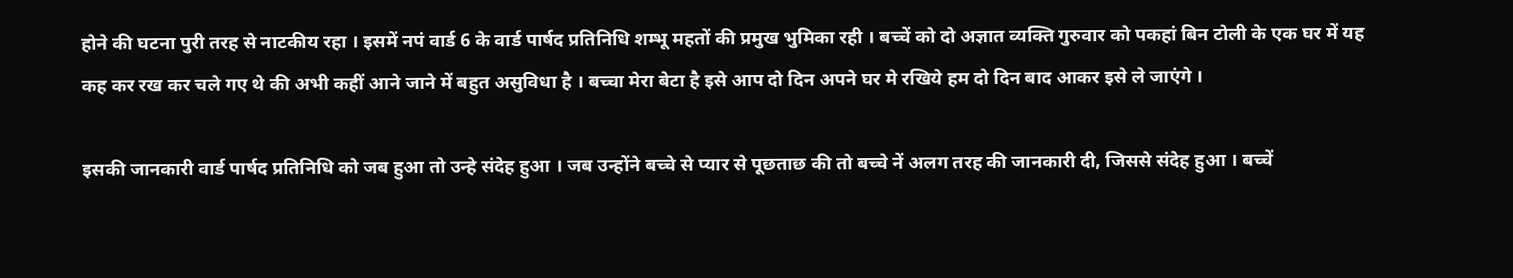होने की घटना पुरी तरह से नाटकीय रहा । इसमें नपं वार्ड 6 के वार्ड पार्षद प्रतिनिधि शम्भू महतों की प्रमुख भुमिका रही । बच्चें को दो अज्ञात व्यक्ति गुरुवार को पकहां बिन टोली के एक घर में यह कह कर रख कर चले गए थे की अभी कहीं आने जाने में बहुत असुविधा है । बच्चा मेरा बेटा है इसे आप दो दिन अपने घर मे रखिये हम दो दिन बाद आकर इसे ले जाएंगे ।

इसकी जानकारी वार्ड पार्षद प्रतिनिधि को जब हुआ तो उन्हे संदेह हुआ । जब उन्होंने बच्चे से प्यार से पूछताछ की तो बच्चे नें अलग तरह की जानकारी दी, जिससे संदेह हुआ । बच्चें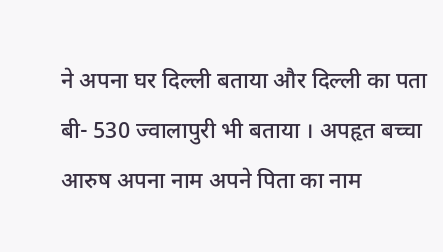ने अपना घर दिल्ली बताया और दिल्ली का पता बी- 530 ज्वालापुरी भी बताया । अपहृत बच्चा आरुष अपना नाम अपने पिता का नाम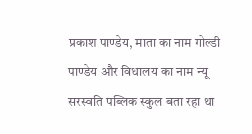प्रकाश पाण्डेय, माता का नाम गोल्डी पाण्डेय और विधालय का नाम न्यू सरस्वति पब्लिक स्कुल बता रहा था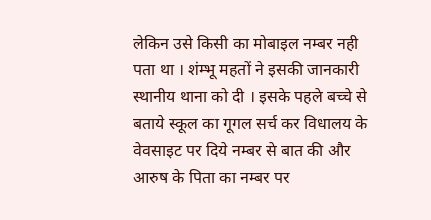लेकिन उसे किसी का मोबाइल नम्बर नही पता था । शंम्भू महतों ने इसकी जानकारी स्थानीय थाना को दी । इसके पहले बच्चे से बताये स्कूल का गूगल सर्च कर विधालय के वेवसाइट पर दिये नम्बर से बात की और आरुष के पिता का नम्बर पर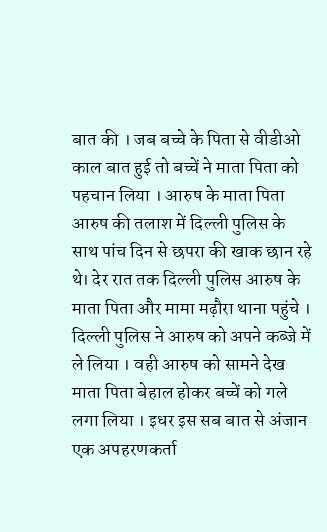बात की । जब बच्चे के पिता से वीडीओ काल बात हुई तो बच्चें ने माता पिता को पहचान लिया । आरुष के माता पिता आरुष की तलाश में दिल्ली पुलिस के साथ पांच दिन से छपरा की खाक छान रहे थे। देर रात तक दिल्ली पुलिस आरुष के माता पिता और मामा मढ़ौरा थाना पहुंचे । दिल्ली पुलिस ने आरुष को अपने कब्जे में ले लिया । वही आरुष को सामने देख माता पिता बेहाल होकर बच्चें को गले लगा लिया । इधर इस सब बात से अंजान एक अपहरणकर्ता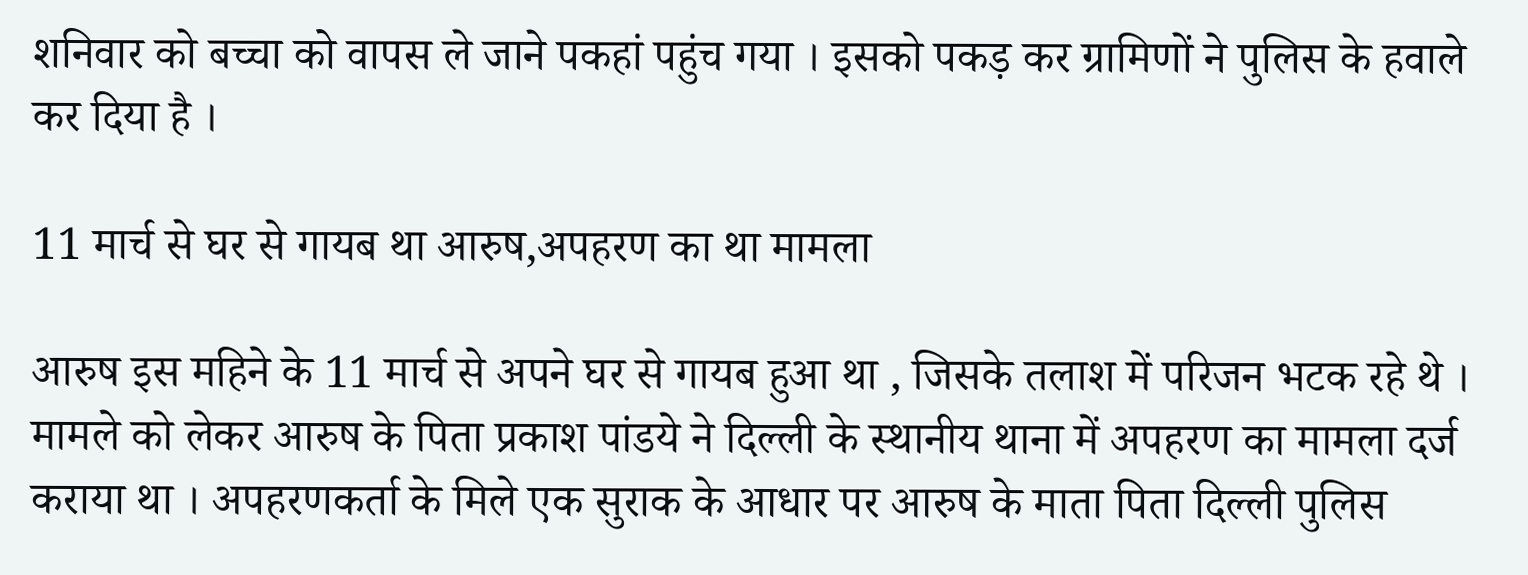शनिवार को बच्चा को वापस ले जाने पकहां पहुंच गया । इसको पकड़ कर ग्रामिणों ने पुलिस के हवाले कर दिया है ।

11 मार्च से घर से गायब था आरुष,अपहरण का था मामला

आरुष इस महिने के 11 मार्च से अपने घर से गायब हुआ था , जिसके तलाश में परिजन भटक रहे थे । मामले को लेकर आरुष के पिता प्रकाश पांडये ने दिल्ली के स्थानीय थाना में अपहरण का मामला दर्ज कराया था । अपहरणकर्ता के मिले एक सुराक के आधार पर आरुष के माता पिता दिल्ली पुलिस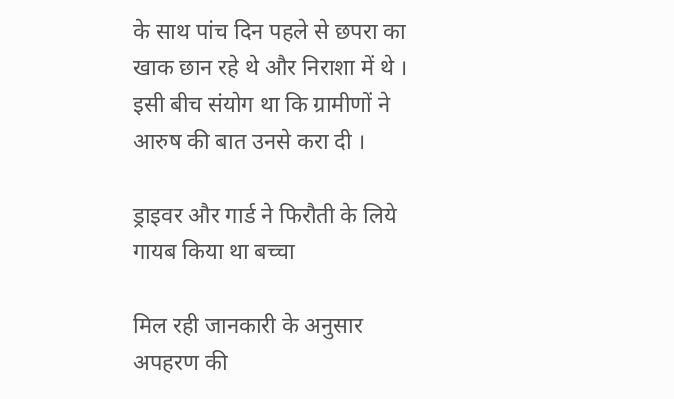के साथ पांच दिन पहले से छपरा का खाक छान रहे थे और निराशा में थे । इसी बीच संयोग था कि ग्रामीणों ने आरुष की बात उनसे करा दी ।

ड्राइवर और गार्ड ने फिरौती के लिये गायब किया था बच्चा

मिल रही जानकारी के अनुसार अपहरण की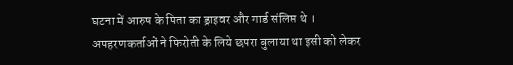घटना में आरुष के पिता का ड्राइवर और गार्ड संलिप्त थे । अपहरणकर्ताओं ने फिरोती के लिये छपरा बुलाया था इसी को लेकर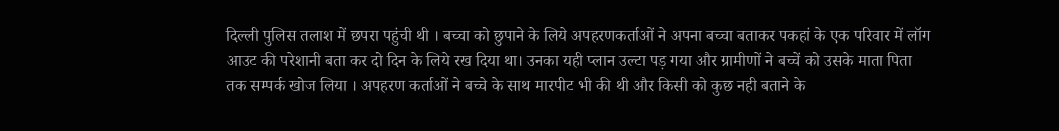दिल्ली पुलिस तलाश में छपरा पहुंची थी । बच्चा को छुपाने के लिये अपहरणकर्ताओं ने अपना बच्चा बताकर पकहां के एक परिवार में लॉग आउट की परेशानी बता कर दो दिन के लिये रख दिया था। उनका यही प्लान उल्टा पड़ गया और ग्रामीणों ने बच्चें को उसके माता पिता तक सम्पर्क खोज लिया । अपहरण कर्ताओं ने बच्चे के साथ मारपीट भी की थी और किसी को कुछ नही बताने के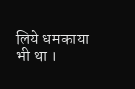लिये धमकाया भी था ।